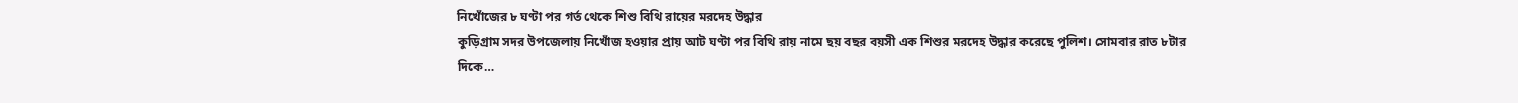নিখোঁজের ৮ ঘণ্টা পর গর্ত থেকে শিশু বিথি রায়ের মরদেহ উদ্ধার
কুড়িগ্রাম সদর উপজেলায় নিখোঁজ হওয়ার প্রায় আট ঘণ্টা পর বিথি রায় নামে ছয় বছর বয়সী এক শিশুর মরদেহ উদ্ধার করেছে পুলিশ। সোমবার রাত ৮টার দিকে…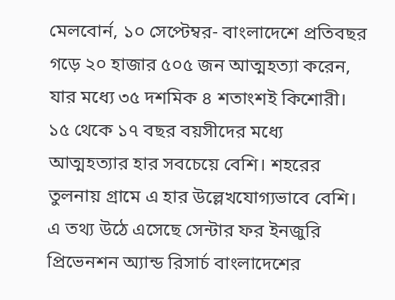মেলবোর্ন, ১০ সেপ্টেম্বর- বাংলাদেশে প্রতিবছর গড়ে ২০ হাজার ৫০৫ জন আত্মহত্যা করেন, যার মধ্যে ৩৫ দশমিক ৪ শতাংশই কিশোরী। ১৫ থেকে ১৭ বছর বয়সীদের মধ্যে আত্মহত্যার হার সবচেয়ে বেশি। শহরের তুলনায় গ্রামে এ হার উল্লেখযোগ্যভাবে বেশি।
এ তথ্য উঠে এসেছে সেন্টার ফর ইনজুরি প্রিভেনশন অ্যান্ড রিসার্চ বাংলাদেশের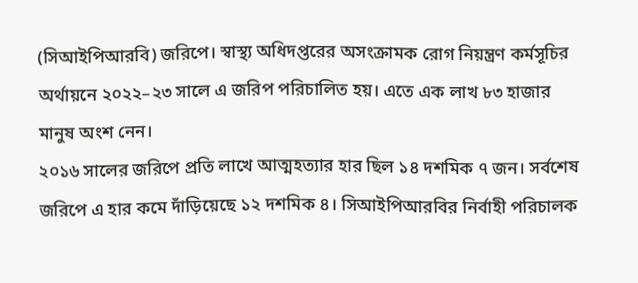(সিআইপিআরবি) জরিপে। স্বাস্থ্য অধিদপ্তরের অসংক্রামক রোগ নিয়ন্ত্রণ কর্মসূচির অর্থায়নে ২০২২–২৩ সালে এ জরিপ পরিচালিত হয়। এতে এক লাখ ৮৩ হাজার মানুষ অংশ নেন।
২০১৬ সালের জরিপে প্রতি লাখে আত্মহত্যার হার ছিল ১৪ দশমিক ৭ জন। সর্বশেষ জরিপে এ হার কমে দাঁড়িয়েছে ১২ দশমিক ৪। সিআইপিআরবির নির্বাহী পরিচালক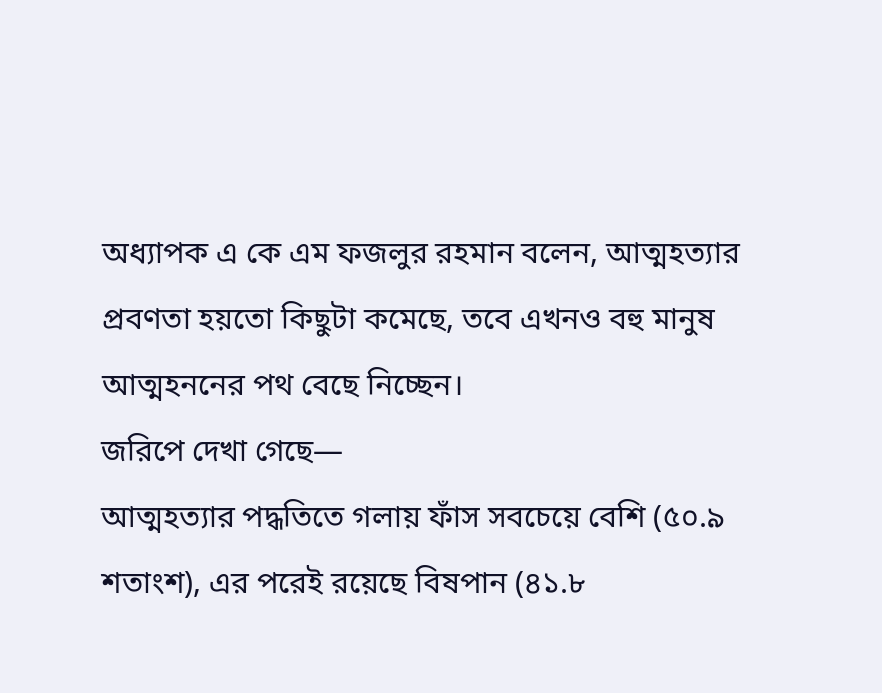অধ্যাপক এ কে এম ফজলুর রহমান বলেন, আত্মহত্যার প্রবণতা হয়তো কিছুটা কমেছে, তবে এখনও বহু মানুষ আত্মহননের পথ বেছে নিচ্ছেন।
জরিপে দেখা গেছে—
আত্মহত্যার পদ্ধতিতে গলায় ফাঁস সবচেয়ে বেশি (৫০.৯ শতাংশ), এর পরেই রয়েছে বিষপান (৪১.৮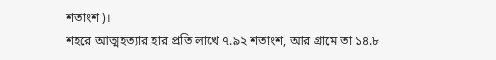শতাংশ)।
শহরে আত্মহত্যার হার প্রতি লাখে ৭.৯২ শতাংশ, আর গ্রামে তা ১৪.৮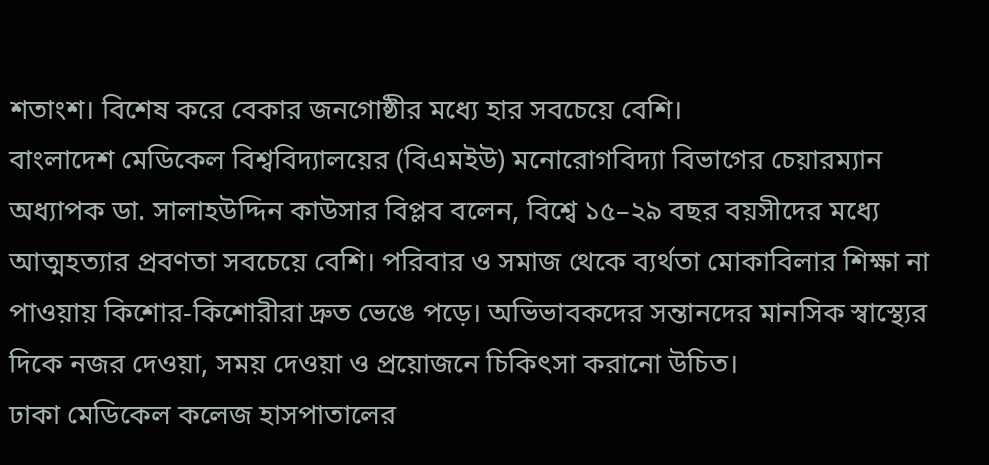শতাংশ। বিশেষ করে বেকার জনগোষ্ঠীর মধ্যে হার সবচেয়ে বেশি।
বাংলাদেশ মেডিকেল বিশ্ববিদ্যালয়ের (বিএমইউ) মনোরোগবিদ্যা বিভাগের চেয়ারম্যান অধ্যাপক ডা. সালাহউদ্দিন কাউসার বিপ্লব বলেন, বিশ্বে ১৫–২৯ বছর বয়সীদের মধ্যে আত্মহত্যার প্রবণতা সবচেয়ে বেশি। পরিবার ও সমাজ থেকে ব্যর্থতা মোকাবিলার শিক্ষা না পাওয়ায় কিশোর-কিশোরীরা দ্রুত ভেঙে পড়ে। অভিভাবকদের সন্তানদের মানসিক স্বাস্থ্যের দিকে নজর দেওয়া, সময় দেওয়া ও প্রয়োজনে চিকিৎসা করানো উচিত।
ঢাকা মেডিকেল কলেজ হাসপাতালের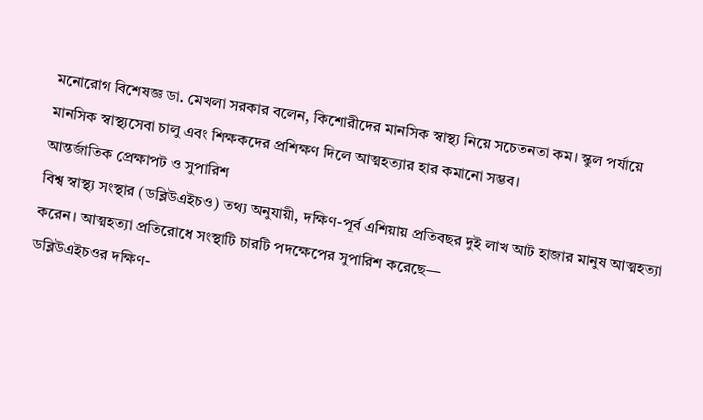মনোরোগ বিশেষজ্ঞ ডা. মেখলা সরকার বলেন, কিশোরীদের মানসিক স্বাস্থ্য নিয়ে সচেতনতা কম। স্কুল পর্যায়ে মানসিক স্বাস্থ্যসেবা চালু এবং শিক্ষকদের প্রশিক্ষণ দিলে আত্মহত্যার হার কমানো সম্ভব।
আন্তর্জাতিক প্রেক্ষাপট ও সুপারিশ
বিশ্ব স্বাস্থ্য সংস্থার (ডব্লিউএইচও) তথ্য অনুযায়ী, দক্ষিণ-পূর্ব এশিয়ায় প্রতিবছর দুই লাখ আট হাজার মানুষ আত্মহত্যা করেন। আত্মহত্যা প্রতিরোধে সংস্থাটি চারটি পদক্ষেপের সুপারিশ করেছে—
ডব্লিউএইচওর দক্ষিণ-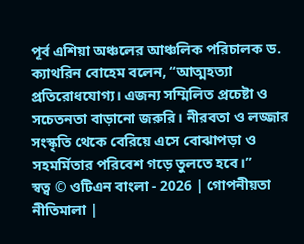পূর্ব এশিয়া অঞ্চলের আঞ্চলিক পরিচালক ড. ক্যাথরিন বোহেম বলেন, “আত্মহত্যা প্রতিরোধযোগ্য। এজন্য সম্মিলিত প্রচেষ্টা ও সচেতনতা বাড়ানো জরুরি। নীরবতা ও লজ্জার সংস্কৃতি থেকে বেরিয়ে এসে বোঝাপড়া ও সহমর্মিতার পরিবেশ গড়ে তুলতে হবে।”
স্বত্ব © ওটিএন বাংলা - 2026 | গোপনীয়তা নীতিমালা |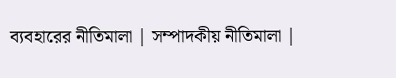ব্যবহারের নীতিমালা | সম্পাদকীয় নীতিমালা |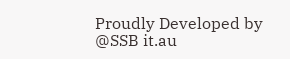Proudly Developed by @SSB it.au